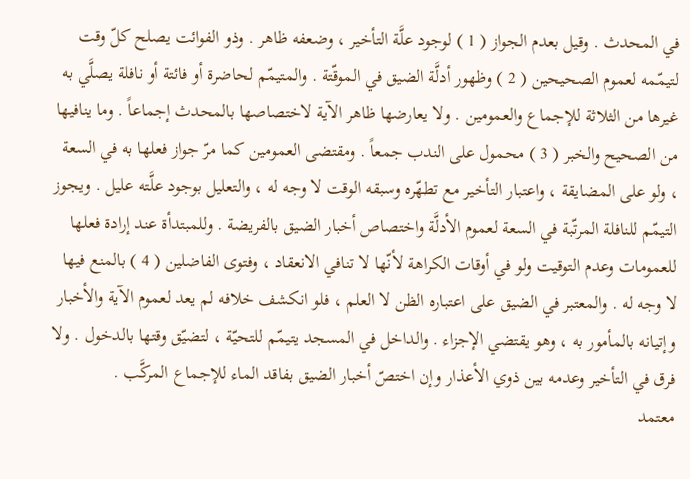في المحدث . وقيل بعدم الجواز ( 1 ) لوجود علَّة التأخير ، وضعفه ظاهر . وذو الفوائت يصلح كلّ وقت لتيمّمه لعموم الصحيحين ( 2 ) وظهور أدلَّة الضيق في الموقّتة . والمتيمّم لحاضرة أو فائتة أو نافلة يصلَّي به غيرها من الثلاثة للإجماع والعمومين . ولا يعارضها ظاهر الآية لاختصاصها بالمحدث إجماعاً . وما ينافيها من الصحيح والخبر ( 3 ) محمول على الندب جمعاً . ومقتضى العمومين كما مرّ جواز فعلها به في السعة ، ولو على المضايقة ، واعتبار التأخير مع تطهّره وسبقه الوقت لا وجه له ، والتعليل بوجود علَّته عليل . ويجوز التيمّم للنافلة المرتّبة في السعة لعموم الأدلَّة واختصاص أخبار الضيق بالفريضة . وللمبتدأة عند إرادة فعلها للعمومات وعدم التوقيت ولو في أوقات الكراهة لأنّها لا تنافي الانعقاد ، وفتوى الفاضلين ( 4 ) بالمنع فيها لا وجه له . والمعتبر في الضيق على اعتباره الظن لا العلم ، فلو انكشف خلافه لم يعد لعموم الآية والأخبار وإتيانه بالمأمور به ، وهو يقتضي الإجزاء . والداخل في المسجد يتيمّم للتحيّة ، لتضيّق وقتها بالدخول . ولا فرق في التأخير وعدمه بين ذوي الأعذار وإن اختصّ أخبار الضيق بفاقد الماء للإجماع المركَّب .
معتمد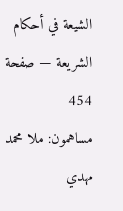الشيعة في أحكام الشريعة — صفحة 454
مساهمون: ملا محمد مهدي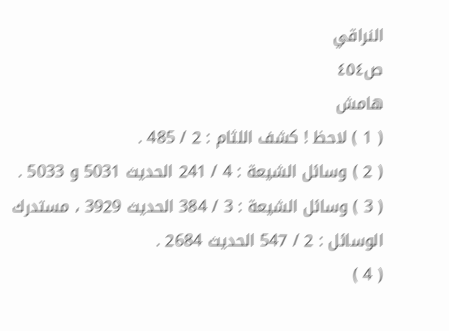النراقي
ص٤٥٤
هامش
( 1 ) لاحظ ! كشف اللثام : 2 / 485 .
( 2 ) وسائل الشيعة : 4 / 241 الحديث 5031 و 5033 .
( 3 ) وسائل الشيعة : 3 / 384 الحديث 3929 ، مستدرك الوسائل : 2 / 547 الحديث 2684 .
( 4 )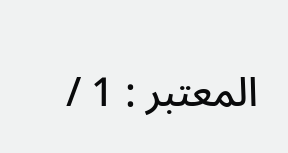المعتبر : 1 /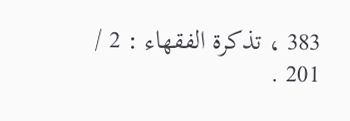383 ، تذكرة الفقهاء : 2 / 201 .